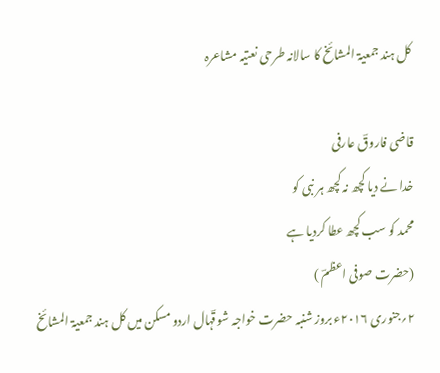کل ہند جمعیۃ المشائخ کا سالانہ طرحی نعتیہ مشاعرہ

قاضی فاروقؔ عارفی
خدا نے دیا کچھ نہ کچھ ہر نبی کو
محمد کو سب کچھ عطا کردیا ہے
(حضرت صوفی اعظمؔ )
۲؍جنوری ۲۰۱۶ء بروز شنبہ حضرت خواجہ شوقؔہال اردو مسکن میں کل ہند جمعیۃ المشائخ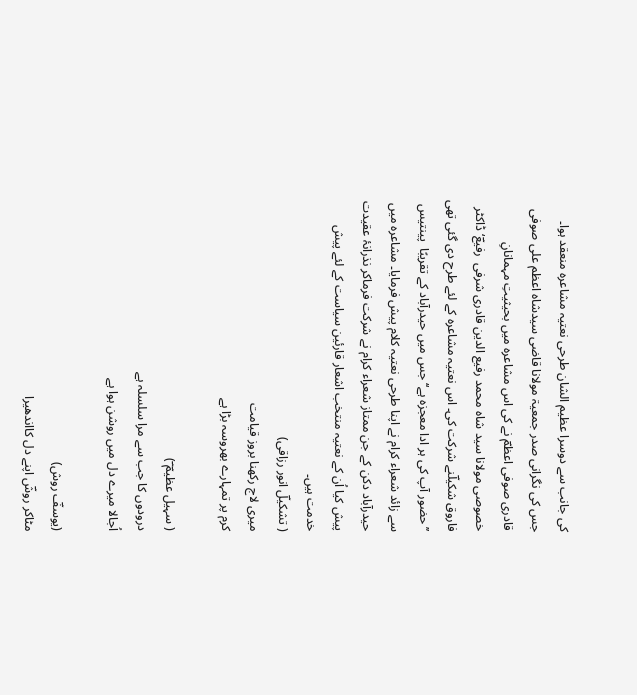کی جانب سے دوسرا عظیم الشان طرحی نعتیہ مشاعرہ منعقد ہوا۔ جس کی نگرانی صدر جمعیۃ مولانا قاضی سیدشاہ اعظم علی صوفی قادری صوفی اعظمؔ نے کی اس مشاعرہ میں بحیثیتِ مہمانانِ خصوصی مولانا سید شاہ محمد رفیع الدین قادری شرفی  رفیعؔ‘ ڈاکٹر فاروق شکیلؔنے شرکت کی۔ اس نعتیہ مشاعرہ کے لئے طرح دی گئی تھی ’’حضور آپ کی ہر ادا معجزہ ہے‘‘ جس میں حیدرآباد کے تقریبًا  پینتیس سے زائد شعراء کرام نے اپنا طرحی نعتیہ کلام پیش فرمایا۔ مشاعرہ میں حیدرآباد دکن کے جن ممتاز شعراء کرام نے شرکت فرماکر نذرانۂ عقیدت پیش کیا اُن کے نعتیہ منتخب اشعار قارئین سیاست کے لئے پیش خدمت ہیں۔
( تشکیلؔ انور رزاقی)
میری لاج رکھنا بروز قیامت
کرم پر تمہارے بھروسہ بڑا ہے

( سہیل عظیمؔ ؔ)
درودوں کا جب سے مرا سلسلہ ہے
اُجالا میرے دل میں روشن ہوا ہے

(یوسفؔ روش)
مٹاکر روشؔ اپنے دل کااندھیرا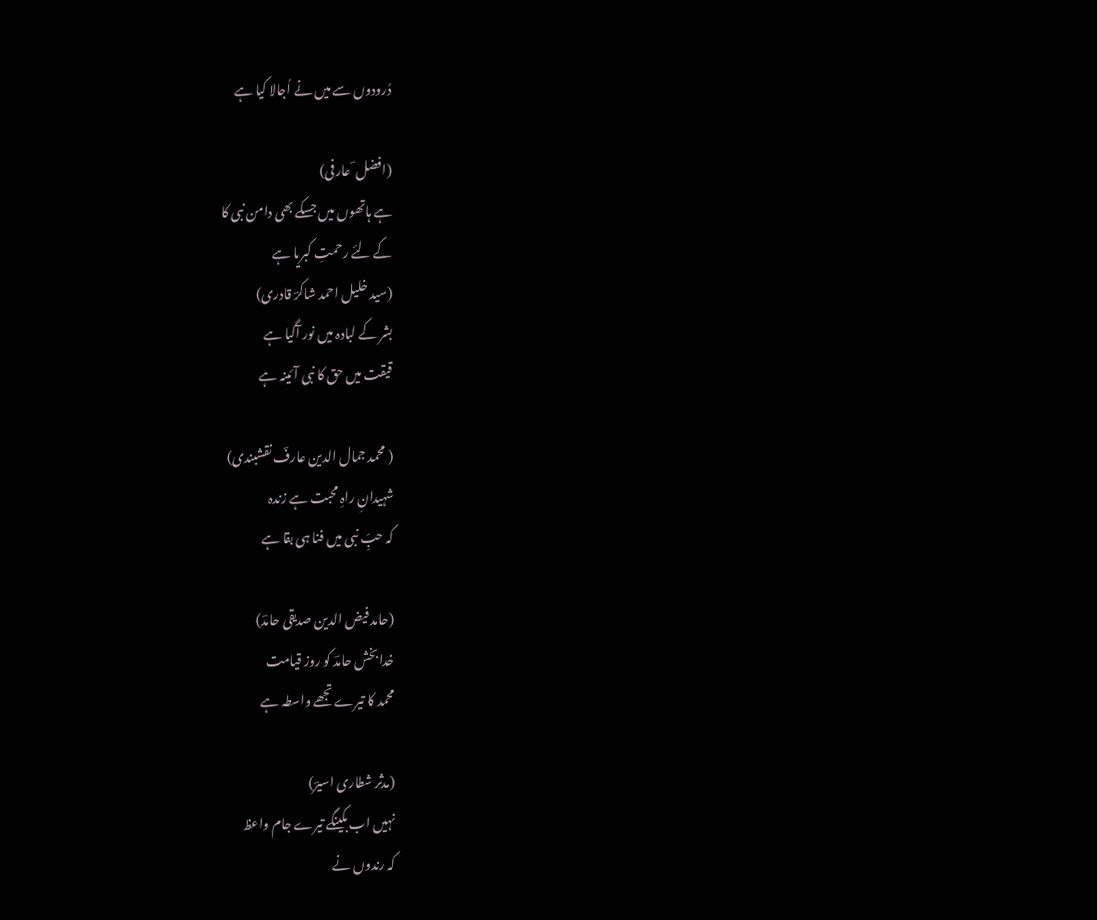دُرودوں سے میں نے اُجالا کیا ہے

(افضل ؔ عارفی)
ہے ہاتھوں میں جسکے بھی دامن نبی کا
کے لئے رحمتِ کبریا ہے
(سید خلیل احمد شاکرؔ قادری)
بشر کے لبادہ میں نور آگیا ہے
قیقت میں حق کا نبی آئینہ ہے

( محمد جمال الدین عارفؔ نقشبندی)
شہیدانِ راہِ محبت ہے زندہ
کہ حبِّ نبی میں فنا ہی بقا ہے

(حامد فیض الدین صدیقی حامدؔ)
خدا بخش حامدؔ کو روز قیامت
محمد کا تیرے تجھے واسطہ ہے

(مدثر شطاری اسیرؔ)
نہیں اب بکینگے تیرے جام واعظ
کہ رندوں نے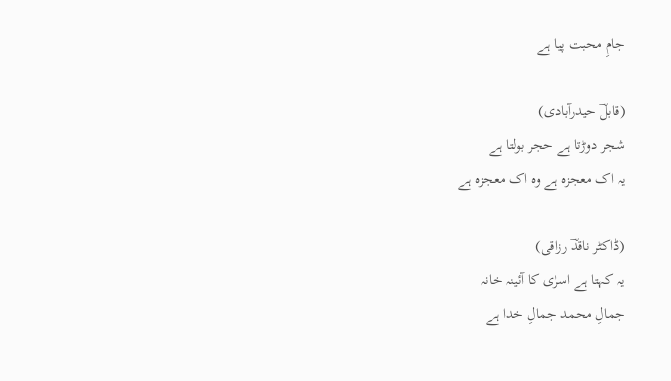جامِ محبت پیا ہے

(قابلؔ حیدرآبادی)
شجر دوڑتا ہے حجر بولتا ہے
یہ اک معجزہ ہے وہ اک معجزہ ہے

(ڈاکٹر ناقدؔ رزاقی)
یہ کہتا ہے اسرٰی کا آئینہ خانہ
جمالِ محمد جمالِ خدا ہے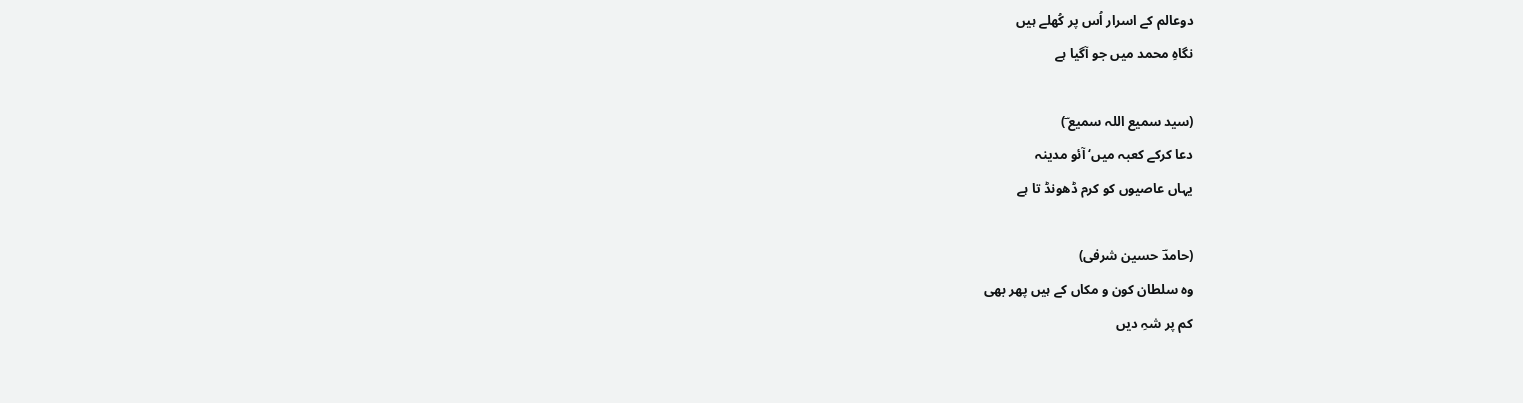دوعالم کے اسرار اُس پر کُھلے ہیں
نگاہِ محمد میں جو آگیا ہے

(سید سمیع اللہ سمیع ؔ)
دعا کرکے کعبہ میں‘ آئو مدینہ
یہاں عاصیوں کو کرم ڈھونڈ تا ہے

(حامدؔ حسین شرفی)
وہ سلطان کون و مکاں کے ہیں پھر بھی
کم پر شہِ دیں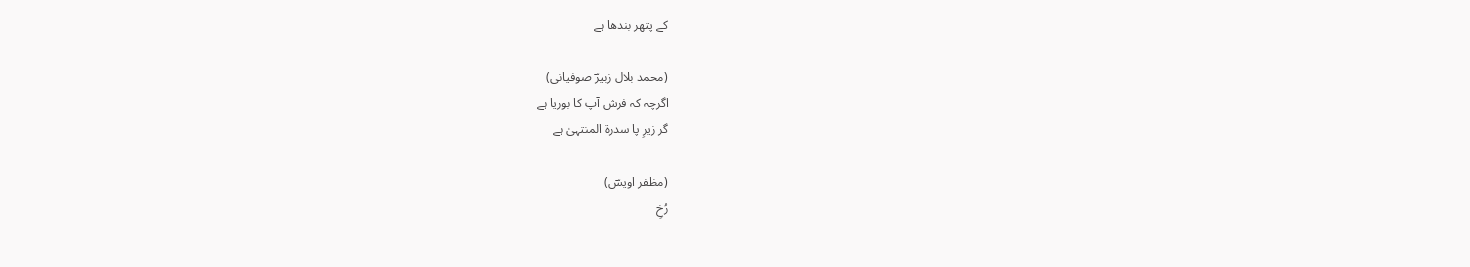کے پتھر بندھا ہے

(محمد بلال زبیرؔ صوفیانی)
اگرچہ کہ فرش آپ کا بوریا ہے
گر زیرِ پا سدرۃ المنتہیٰ ہے

(مظفر اویسؔ)
رُخِ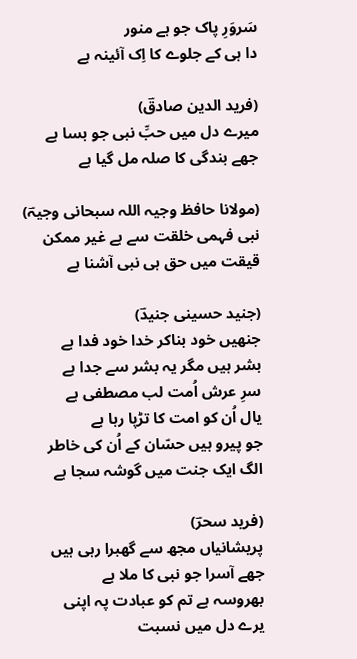سَروَرِ پاک جو ہے منور
دا ہی کے جلوے کا اِک آئینہ ہے

(فرید الدین صادقؔ)
میرے دل میں حبِّ نبی جو بسا ہے
جھے بندگی کا صلہ مل گیا ہے

(مولانا حافظ وجیہ اللہ سبحانی وجیہؔ)
نبی فہمی خلقت سے ہے غیر ممکن
قیقت میں حق ہی نبی آشنا ہے

(جنید حسینی جنیدؔ)
جنھیں خود بناکر خدا خود فدا ہے
بشر ہیں مگر یہ بشر سے جدا ہے
سرِ عرش اُمت لب مصطفی ہے
یال اُن کو امت کا تڑپا رہا ہے
جو پیرو ہیں حسّان کے اُن کی خاطر
الگ ایک جنت میں گوشہ سجا ہے

(فرید سحرؔ)
پریشانیاں مجھ سے گھبرا رہی ہیں
جھے آسرا جو نبی کا ملا ہے
بھروسہ ہے تم کو عبادت پہ اپنی
یرے دل میں نسبت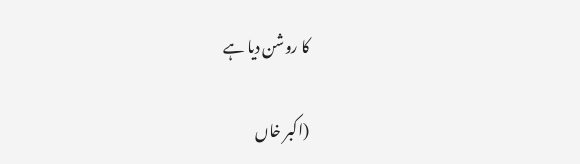کا روشن دیا ہے

(اکبر خاں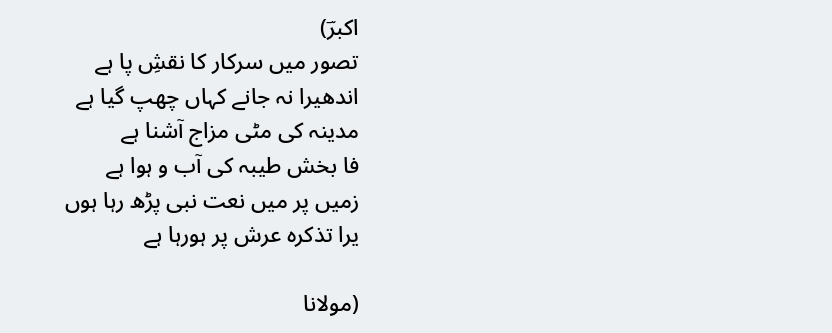اکبرؔ)
تصور میں سرکار کا نقشِ پا ہے
اندھیرا نہ جانے کہاں چھپ گیا ہے
مدینہ کی مٹی مزاج آشنا ہے
فا بخش طیبہ کی آب و ہوا ہے
زمیں پر میں نعت نبی پڑھ رہا ہوں
یرا تذکرہ عرش پر ہورہا ہے

(مولانا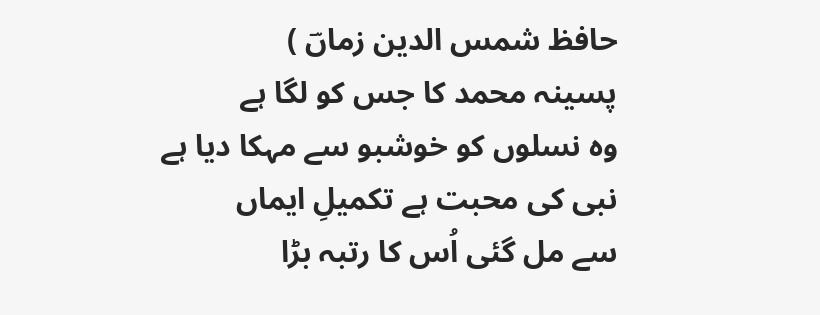حافظ شمس الدین زماںؔ )
پسینہ محمد کا جس کو لگا ہے
وہ نسلوں کو خوشبو سے مہکا دیا ہے
نبی کی محبت ہے تکمیلِ ایماں
سے مل گئی اُس کا رتبہ بڑا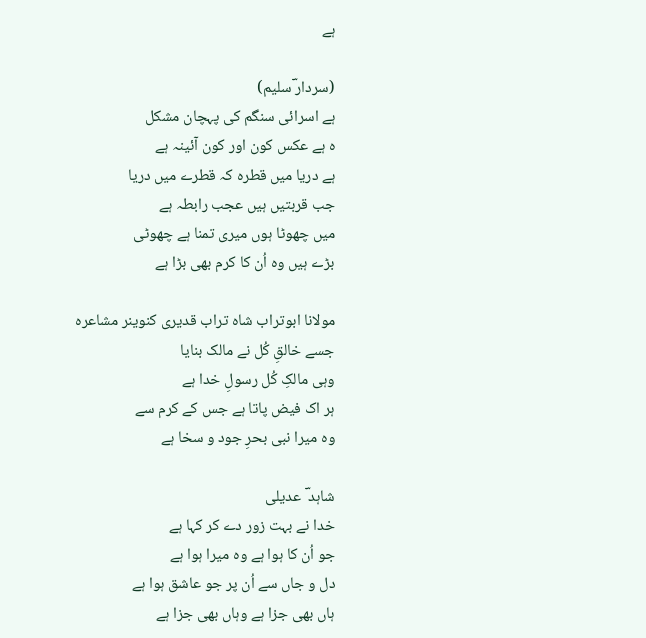ہے

(سردار ؔسلیم)
ہے اسرائی سنگم کی پہچان مشکل
ہ ہے عکس کون اور کون آئینہ ہے
ہے دریا میں قطرہ کہ قطرے میں دریا
جب قربتیں ہیں عجب رابطہ ہے
میں چھوٹا ہوں میری تمنا ہے چھوٹی
بڑے ہیں وہ اُن کا کرم بھی بڑا ہے

مولانا ابوتراب شاہ تراب قدیری کنوینر مشاعرہ
جسے خالقِ کُل نے مالک بنایا
وہی مالکِ کُل رسولِ خدا ہے
ہر اک فیض پاتا ہے جس کے کرم سے
وہ میرا نبی بحرِ جود و سخا ہے

شاہد ؔ عدیلی
خدا نے بہت زور دے کر کہا ہے
جو اُن کا ہوا ہے وہ میرا ہوا ہے
دل و جاں سے اُن پر جو عاشق ہوا ہے
ہاں بھی جزا ہے وہاں بھی جزا ہے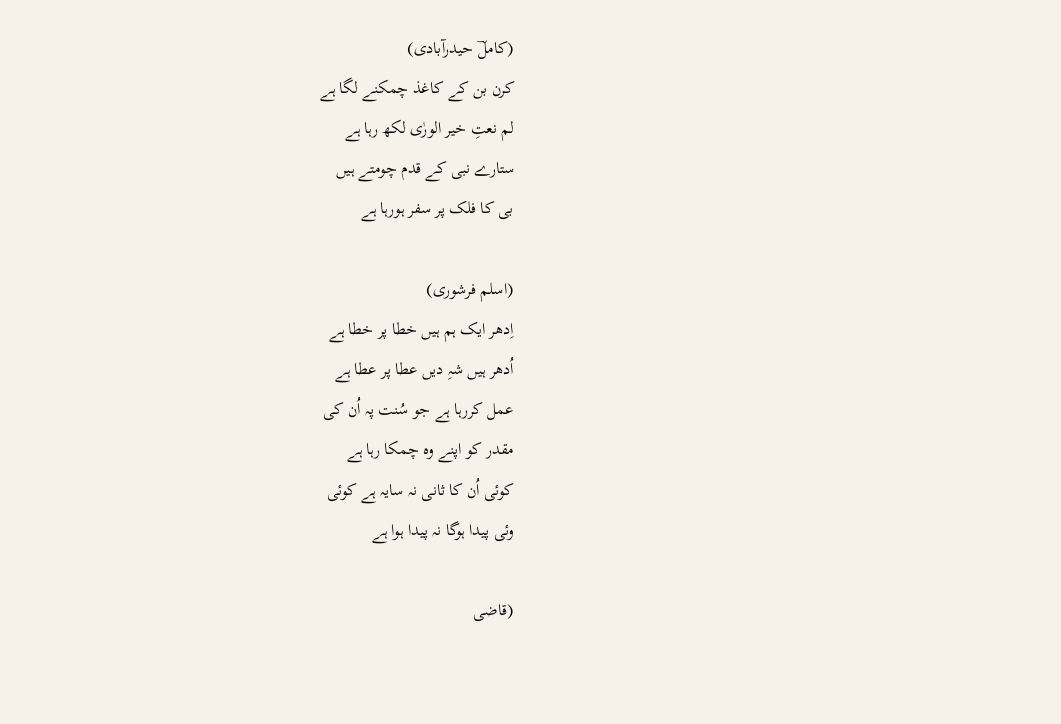(کاملؔ حیدرآبادی)
کرن بن کے کاغذ چمکنے لگا ہے
لم نعتِ خیر الورٰی لکھ رہا ہے
ستارے نبی کے قدم چومتے ہیں
بی کا فلک پر سفر ہورہا ہے

(اسلم فرشوری)
اِدھر ایک ہم ہیں خطا پر خطا ہے
اُدھر ہیں شہِ دیں عطا پر عطا ہے
عمل کررہا ہے جو سُنت پہ اُن کی
مقدر کو اپنے وہ چمکا رہا ہے
کوئی اُن کا ثانی نہ سایہ ہے کوئی
وئی پیدا ہوگا نہ پیدا ہوا ہے

(قاضی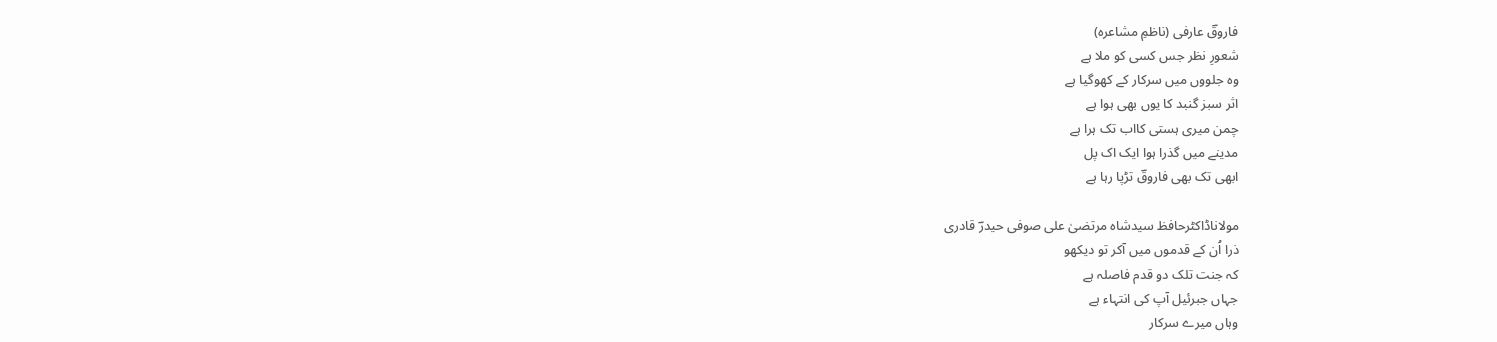فاروقؔ عارفی (ناظمِ مشاعرہ)
شعورِ نظر جس کسی کو ملا ہے
وہ جلووں میں سرکار کے کھوگیا ہے
اثر سبز گنبد کا یوں بھی ہوا ہے
چمن میری ہستی کااب تک ہرا ہے
مدینے میں گذرا ہوا ایک اک پل
ابھی تک بھی فاروقؔ تڑپا رہا ہے

مولاناڈاکٹرحافظ سیدشاہ مرتضیٰ علی صوفی حیدرؔ قادری
ذرا اُن کے قدموں میں آکر تو دیکھو
کہ جنت تلک دو قدم فاصلہ ہے
جہاں جبرئیل آپ کی انتہاء ہے
وہاں میرے سرکار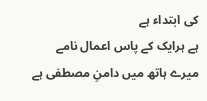کی ابتداء ہے
ہے ہرایک کے پاس اعمال نامے
میرے ہاتھ میں دامنِ مصطفی ہے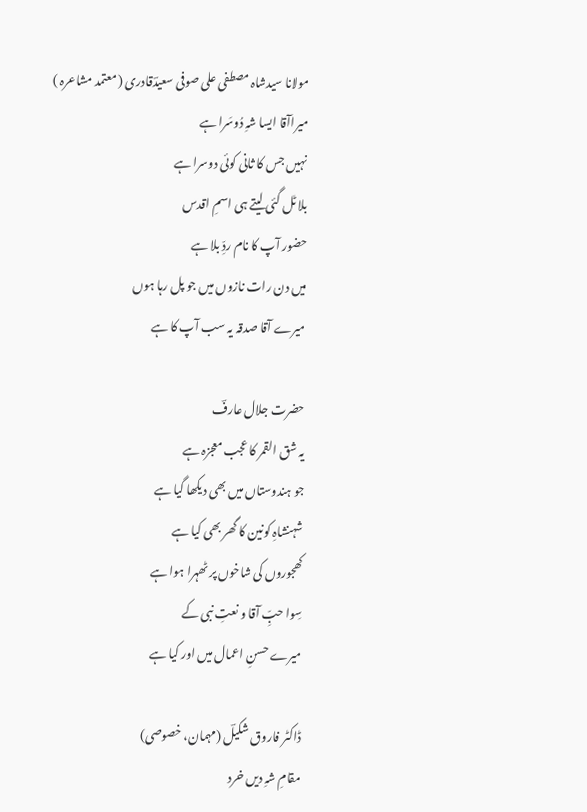مولانا سیدشاہ مصطفی علی صوفی سعیدؔقادری (معتمد مشاعرہ )
میراآقا ایسا شہِ دُوسَرا ہے
نہیں جس کا ثانی کوئی دوسرا ہے
بلا ٹل گئی لیتے ہی اسمِ اقدس
حضور آپ کا نام ردِّ بلا ہے
میں دن رات نازوں میں جو پل رہا ہوں
میرے آقا صدقہ یہ سب آپ کا ہے

حضرت جلال عارفؔ
یہ شق القمر کا عجب معجزہ ہے
جو ہندوستاں میں بھی دیکھا گیا ہے
شہنشاہِ کونین کا گھر بھی کیا ہے
کھجوروں کی شاخوں پر ٹھہرا ہوا ہے
سِوا حبِّ آقا و نعتِ نبی کے
میرے حسنِ اعمال میں اور کیا ہے

ڈاکٹر فاروق شکیلؔ (مہمان، خصوصی)
مقامِ شہِ دیں خرد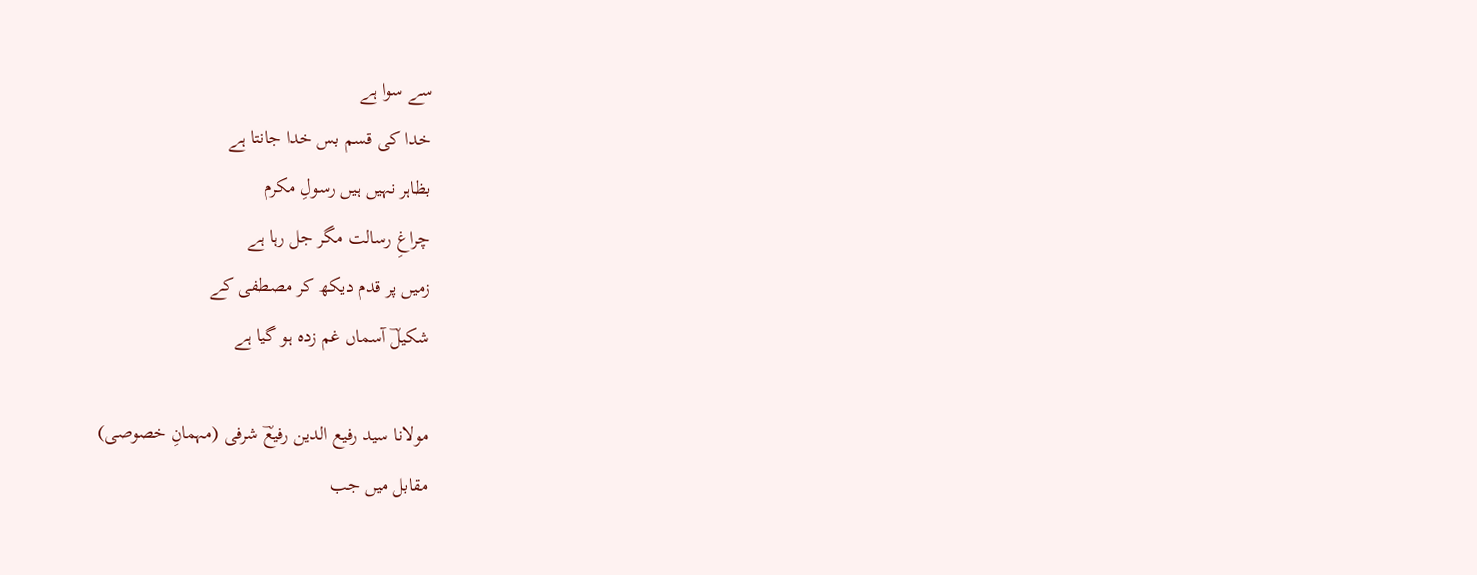سے سوا ہے
خدا کی قسم بس خدا جانتا ہے
بظاہر نہیں ہیں رسولِ مکرم
چراغِ رسالت مگر جل رہا ہے
زمیں پر قدم دیکھ کر مصطفی کے
شکیلؔ آسماں غم زدہ ہو گیا ہے

مولانا سید رفیع الدین رفیعؔ شرفی (مہمانِ خصوصی)
مقابل میں جب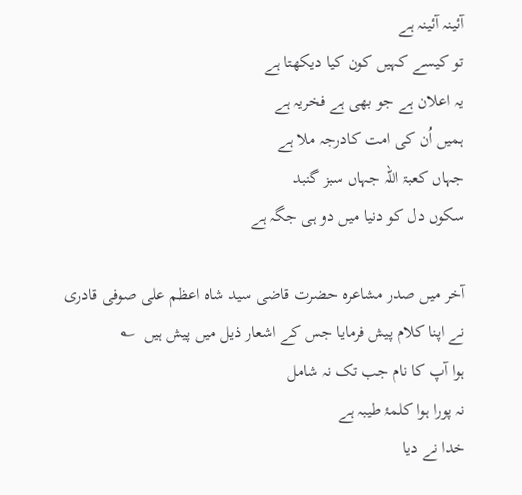آئینہ آئینہ ہے
تو کیسے کہیں کون کیا دیکھتا ہے
یہ اعلان ہے جو بھی ہے فخریہ ہے
ہمیں اُن کی امت کادرجہ ملا ہے
جہاں کعبۃ اللہ جہاں سبز گنبد
سکوں دل کو دنیا میں دو ہی جگہ ہے

آخر میں صدر مشاعرہ حضرت قاضی سید شاہ اعظم علی صوفی قادری نے اپنا کلام پیش فرمایا جس کے اشعار ذیل میں پیش ہیں  ؎
ہوا آپ کا نام جب تک نہ شامل
نہ پورا ہوا کلمۂ طیبہ ہے
خدا نے دیا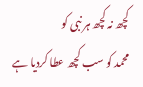کچھ نہ کچھ ہر نبی کو
محمد کو سب کچھ عطا کردیا ہے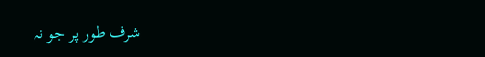شرف طور پر جو نہ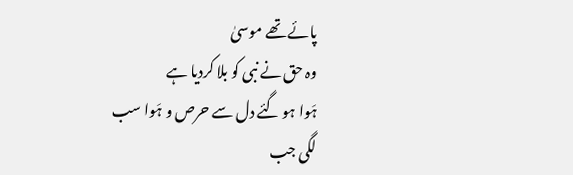پائے تھے موسیٰ
وہ حق نے نبی کو بلا کردیا ہے
ہَوا ہو گئے دل سے حرص و ہَوا سب
لگی جب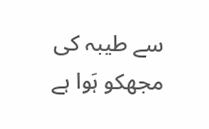سے طیبہ کی مجھکو ہَوا ہے